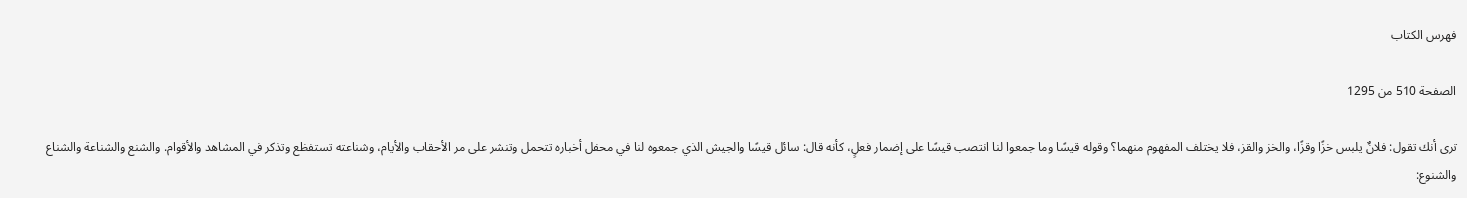فهرس الكتاب

الصفحة 510 من 1295

ترى أنك تقول: فلانٌ يلبس خزًا وقزًا، والخز والقز، فلا يختلف المفهوم منهما؟ وقوله قيسًا وما جمعوا لنا انتصب قيسًا على إضمار فعلٍ، كأنه قال: سائل قيسًا والجيش الذي جمعوه لنا في محفل أخباره تتحمل وتنشر على مر الأحقاب والأيام، وشناعته تستفظع وتذكر في المشاهد والأقوام. والشنع والشناعة والشناع والشنوع: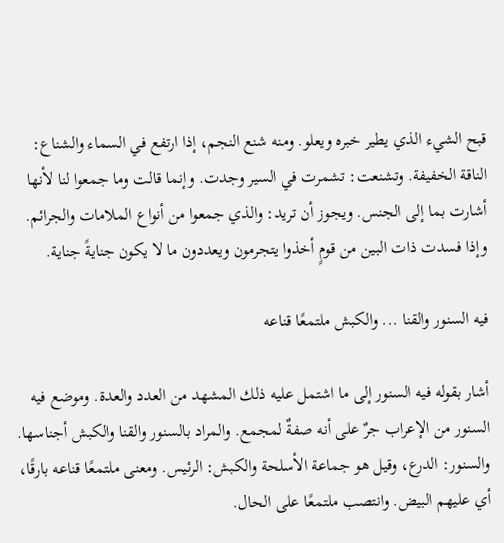قبح الشيء الذي يطير خبره ويعلو. ومنه شنع النجم، إذا ارتفع في السماء والشناع: الناقة الخفيفة. وتشنعت: تشمرت في السير وجدت. وإنما قالت وما جمعوا لنا لأنها أشارت بما إلى الجنس. ويجوز أن تريد: والذي جمعوا من أنواع الملامات والجرائم. وإذا فسدت ذات البين من قومٍ أخذوا يتجرمون ويعددون ما لا يكون جنايةً جناية.

فيه السنور والقنا ... والكبش ملتمعًا قناعه

أشار بقوله فيه السنور إلى ما اشتمل عليه ذلك المشهد من العدد والعدة. وموضع فيه السنور من الإعراب جرٌ على أنه صفةٌ لمجمع. والمراد بالسنور والقنا والكبش أجناسها. والسنور: الدرع، وقيل هو جماعة الأسلحة والكبش: الرئيس. ومعنى ملتمعًا قناعه بارقًا، أي عليهم البيض. وانتصب ملتمعًا على الحال.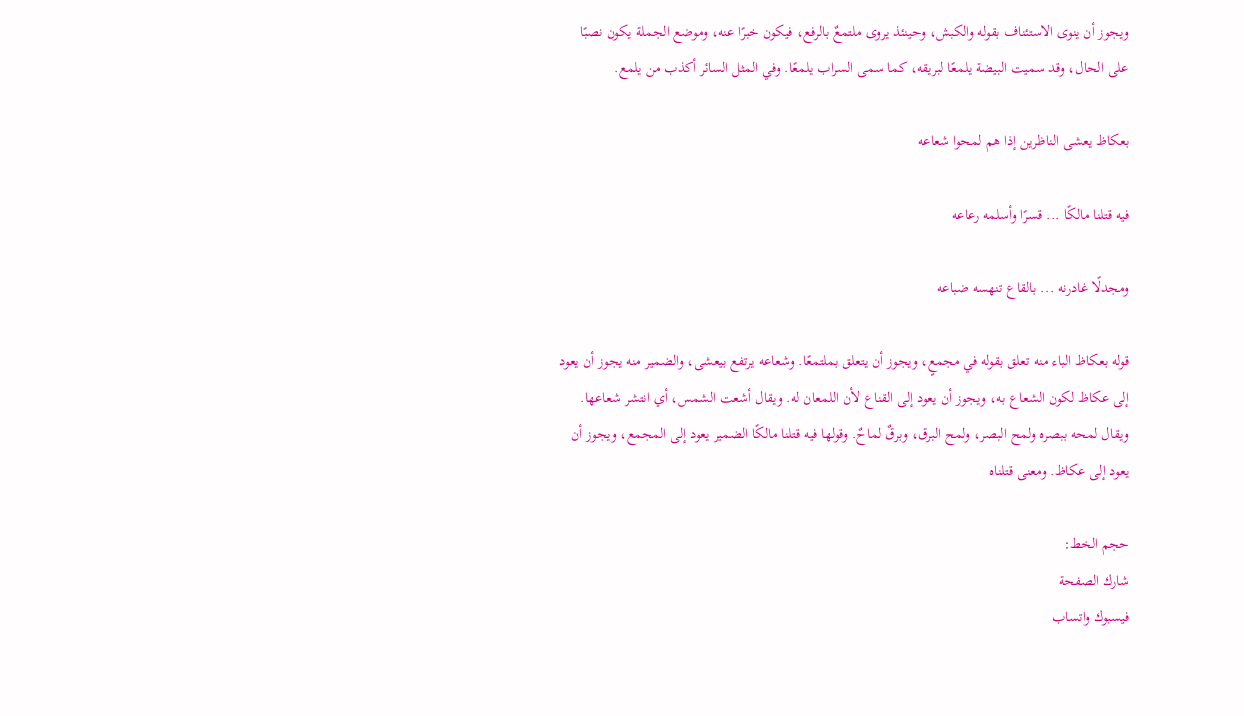ويجوز أن ينوى الاستئناف بقوله والكبش، وحينئذ يروى ملتمعٌ بالرفع، فيكون خبرًا عنه، وموضع الجملة يكون نصبًا على الحال، وقد سميت البيضة يلمعًا لبريقه، كما سمى السراب يلمعًا. وفي المثل السائر أكذب من يلمع.

بعكاظ يعشى الناظرين إذا هم لمحوا شعاعه

فيه قتلنا مالكًا ... قسرًا وأسلمه رعاعه

ومجدلًا غادرنه ... بالقاع تنهسه ضباعه

قوله بعكاظ الباء منه تعلق بقوله في مجمعٍ، ويجوز أن يتعلق بملتمعًا. وشعاعه يرتفع بيعشى، والضمير منه يجوز أن يعود إلى عكاظ لكون الشعاع به، ويجوز أن يعود إلى القناع لأن اللمعان له. ويقال أشعت الشمس، أي انتشر شعاعها. ويقال لمحه ببصره ولمح البصر، ولمح البرق، وبرقٌ لماحٌ. وقولها فيه قتلنا مالكًا الضمير يعود إلى المجمع، ويجوز أن يعود إلى عكاظ. ومعنى قتلناه

حجم الخط:
شارك الصفحة
فيسبوك واتساب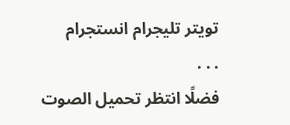تويتر تليجرام انستجرام
. . .
فضلًا انتظر تحميل الصوت